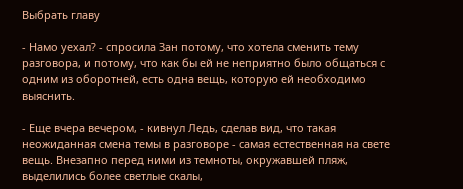Выбрать главу

- Намо уехал? - спросила Зан потому, что хотела сменить тему разговора, и потому, что как бы ей не неприятно было общаться с одним из оборотней, есть одна вещь, которую ей необходимо выяснить.

- Еще вчера вечером, - кивнул Ледь, сделав вид, что такая неожиданная смена темы в разговоре - самая естественная на свете вещь. Внезапно перед ними из темноты, окружавшей пляж, выделились более светлые скалы,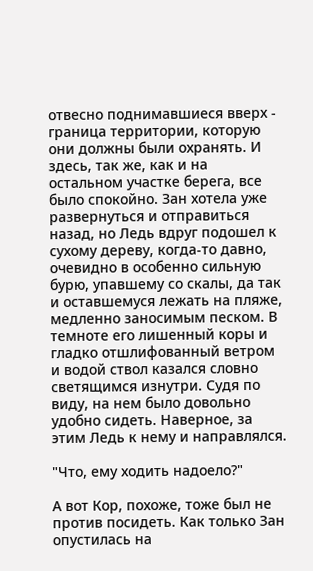отвесно поднимавшиеся вверх - граница территории, которую они должны были охранять. И здесь, так же, как и на остальном участке берега, все было спокойно. Зан хотела уже развернуться и отправиться назад, но Ледь вдруг подошел к сухому дереву, когда-то давно, очевидно в особенно сильную бурю, упавшему со скалы, да так и оставшемуся лежать на пляже, медленно заносимым песком. В темноте его лишенный коры и гладко отшлифованный ветром и водой ствол казался словно светящимся изнутри. Судя по виду, на нем было довольно удобно сидеть. Наверное, за этим Ледь к нему и направлялся.

"Что, ему ходить надоело?"

А вот Кор, похоже, тоже был не против посидеть. Как только Зан опустилась на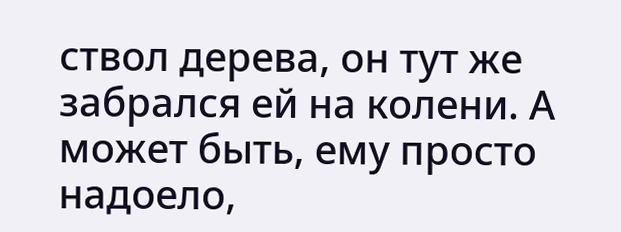ствол дерева, он тут же забрался ей на колени. А может быть, ему просто надоело,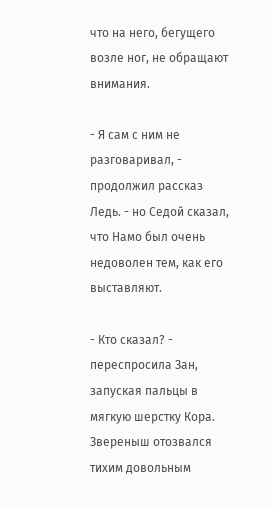что на него, бегущего возле ног, не обращают внимания.

- Я сам с ним не разговаривал, - продолжил рассказ Ледь. - но Седой сказал, что Намо был очень недоволен тем, как его выставляют.

- Кто сказал? - переспросила Зан, запуская пальцы в мягкую шерстку Кора. Звереныш отозвался тихим довольным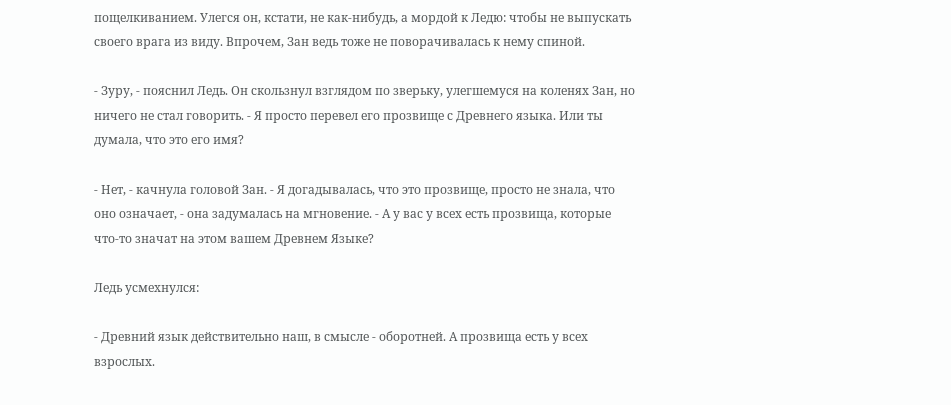пощелкиванием. Улегся он, кстати, не как-нибудь, а мордой к Ледю: чтобы не выпускать своего врага из виду. Впрочем, Зан ведь тоже не поворачивалась к нему спиной.

- Зуру, - пояснил Ледь. Он скользнул взглядом по зверьку, улегшемуся на коленях Зан, но ничего не стал говорить. - Я просто перевел его прозвище с Древнего языка. Или ты думала, что это его имя?

- Нет, - качнула головой Зан. - Я догадывалась, что это прозвище, просто не знала, что оно означает, - она задумалась на мгновение. - А у вас у всех есть прозвища, которые что-то значат на этом вашем Древнем Языке?

Ледь усмехнулся:

- Древний язык действительно наш, в смысле - оборотней. А прозвища есть у всех взрослых.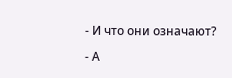- И что они означают?

- А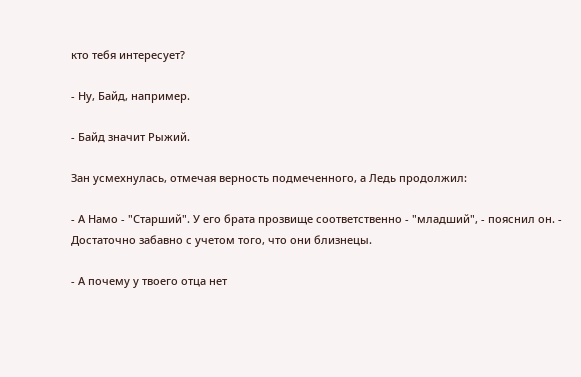кто тебя интересует?

- Ну, Байд, например.

- Байд значит Рыжий.

Зан усмехнулась, отмечая верность подмеченного, а Ледь продолжил:

- А Намо - "Старший". У его брата прозвище соответственно - "младший", - пояснил он. - Достаточно забавно с учетом того, что они близнецы.

- А почему у твоего отца нет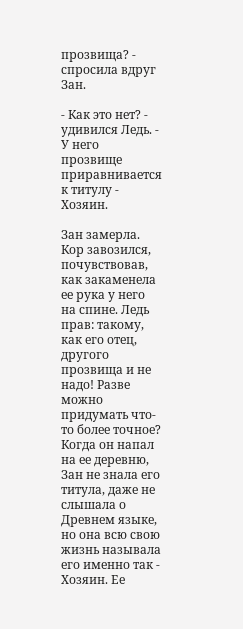прозвища? - спросила вдруг Зан.

- Как это нет? - удивился Ледь. - У него прозвище приравнивается к титулу - Хозяин.

Зан замерла. Кор завозился, почувствовав, как закаменела ее рука у него на спине. Ледь прав: такому, как его отец, другого прозвища и не надо! Разве можно придумать что-то более точное? Когда он напал на ее деревню, Зан не знала его титула, даже не слышала о Древнем языке, но она всю свою жизнь называла его именно так - Хозяин. Ее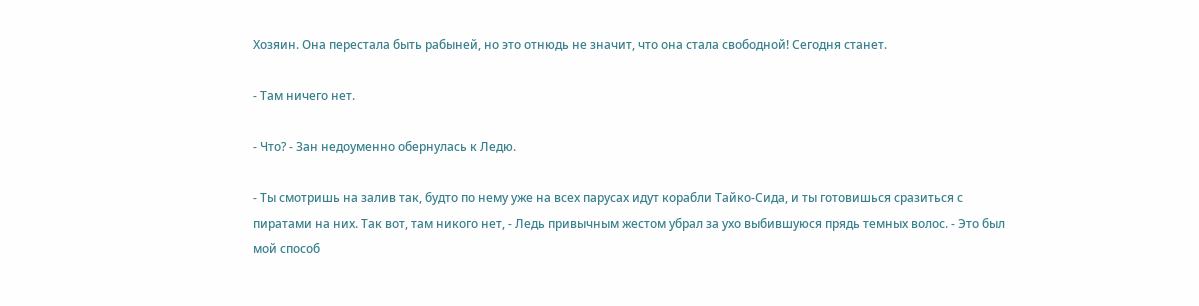Хозяин. Она перестала быть рабыней, но это отнюдь не значит, что она стала свободной! Сегодня станет.

- Там ничего нет.

- Что? - Зан недоуменно обернулась к Ледю.

- Ты смотришь на залив так, будто по нему уже на всех парусах идут корабли Тайко-Сида, и ты готовишься сразиться с пиратами на них. Так вот, там никого нет, - Ледь привычным жестом убрал за ухо выбившуюся прядь темных волос. - Это был мой способ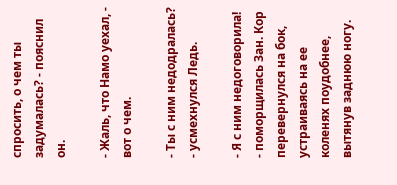спросить, о чем ты задумалась? - пояснил он.

- Жаль, что Намо уехал, - вот о чем.

- Ты с ним недодралась? - усмехнулся Ледь.

- Я с ним недоговорила! - поморщилась Зан. Кор перевернулся на бок, устраиваясь на ее коленях поудобнее, вытянув заднюю ногу.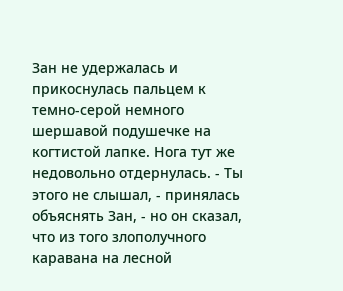Зан не удержалась и прикоснулась пальцем к темно-серой немного шершавой подушечке на когтистой лапке. Нога тут же недовольно отдернулась. - Ты этого не слышал, - принялась объяснять Зан, - но он сказал, что из того злополучного каравана на лесной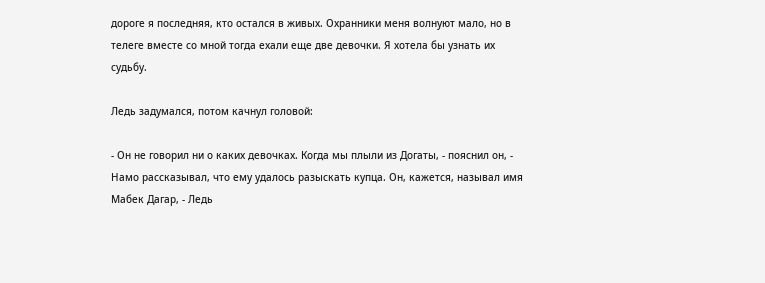дороге я последняя, кто остался в живых. Охранники меня волнуют мало, но в телеге вместе со мной тогда ехали еще две девочки. Я хотела бы узнать их судьбу.

Ледь задумался, потом качнул головой:

- Он не говорил ни о каких девочках. Когда мы плыли из Догаты, - пояснил он, - Намо рассказывал, что ему удалось разыскать купца. Он, кажется, называл имя Мабек Дагар, - Ледь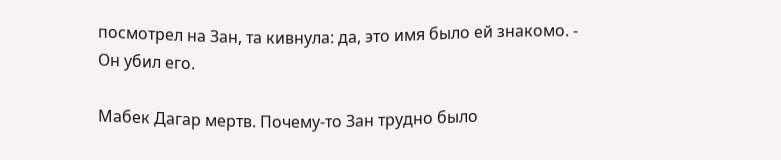посмотрел на Зан, та кивнула: да, это имя было ей знакомо. - Он убил его.

Мабек Дагар мертв. Почему-то Зан трудно было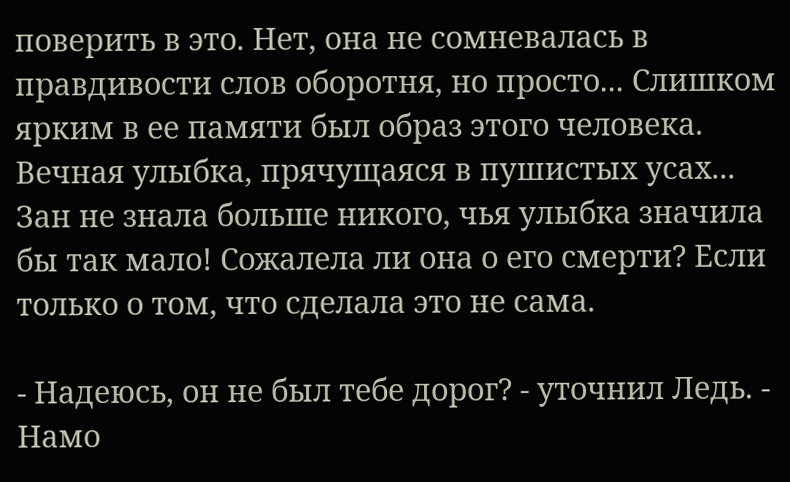поверить в это. Нет, она не сомневалась в правдивости слов оборотня, но просто... Слишком ярким в ее памяти был образ этого человека. Вечная улыбка, прячущаяся в пушистых усах... Зан не знала больше никого, чья улыбка значила бы так мало! Сожалела ли она о его смерти? Если только о том, что сделала это не сама.

- Надеюсь, он не был тебе дорог? - уточнил Ледь. - Намо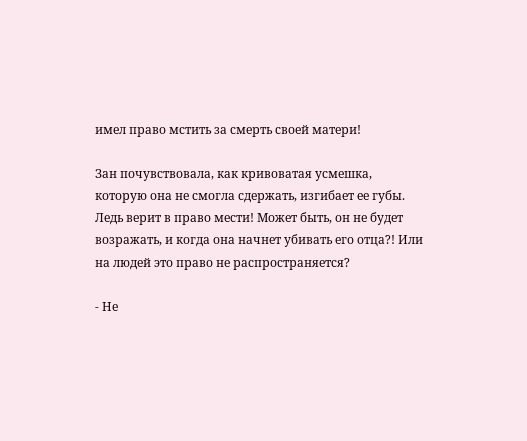имел право мстить за смерть своей матери!

Зан почувствовала, как кривоватая усмешка, которую она не смогла сдержать, изгибает ее губы. Ледь верит в право мести! Может быть, он не будет возражать, и когда она начнет убивать его отца?! Или на людей это право не распространяется?

- Не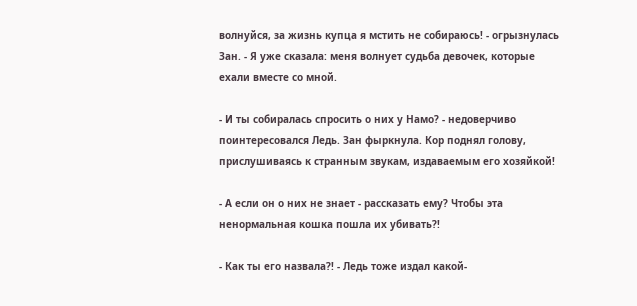волнуйся, за жизнь купца я мстить не собираюсь! - огрызнулась Зан. - Я уже сказала: меня волнует судьба девочек, которые ехали вместе со мной.

- И ты собиралась спросить о них у Намо? - недоверчиво поинтересовался Ледь. Зан фыркнула. Кор поднял голову, прислушиваясь к странным звукам, издаваемым его хозяйкой!

- А если он о них не знает - рассказать ему? Чтобы эта ненормальная кошка пошла их убивать?!

- Как ты его назвала?! - Ледь тоже издал какой-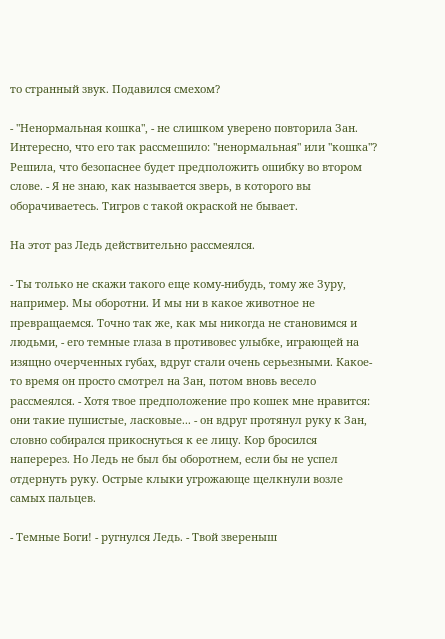то странный звук. Подавился смехом?

- "Ненормальная кошка", - не слишком уверено повторила Зан. Интересно, что его так рассмешило: "ненормальная" или "кошка"? Решила, что безопаснее будет предположить ошибку во втором слове. - Я не знаю, как называется зверь, в которого вы оборачиваетесь. Тигров с такой окраской не бывает.

На этот раз Ледь действительно рассмеялся.

- Ты только не скажи такого еще кому-нибудь, тому же Зуру, например. Мы оборотни. И мы ни в какое животное не превращаемся. Точно так же, как мы никогда не становимся и людьми, - его темные глаза в противовес улыбке, играющей на изящно очерченных губах, вдруг стали очень серьезными. Какое-то время он просто смотрел на Зан, потом вновь весело рассмеялся. - Хотя твое предположение про кошек мне нравится: они такие пушистые, ласковые... - он вдруг протянул руку к Зан, словно собирался прикоснуться к ее лицу. Кор бросился наперерез. Но Ледь не был бы оборотнем, если бы не успел отдернуть руку. Острые клыки угрожающе щелкнули возле самых пальцев.

- Темные Боги! - ругнулся Ледь. - Твой звереныш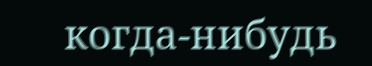когда-нибудь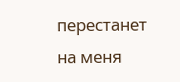перестанет на меня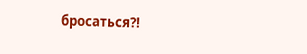бросаться?!